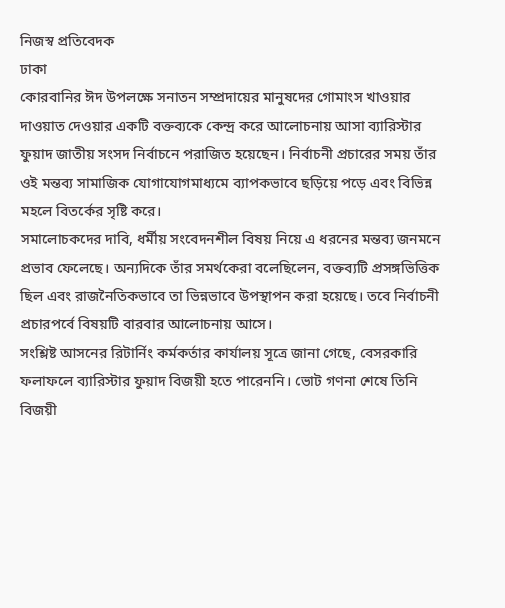নিজস্ব প্রতিবেদক
ঢাকা
কোরবানির ঈদ উপলক্ষে সনাতন সম্প্রদায়ের মানুষদের গোমাংস খাওয়ার দাওয়াত দেওয়ার একটি বক্তব্যকে কেন্দ্র করে আলোচনায় আসা ব্যারিস্টার ফুয়াদ জাতীয় সংসদ নির্বাচনে পরাজিত হয়েছেন। নির্বাচনী প্রচারের সময় তাঁর ওই মন্তব্য সামাজিক যোগাযোগমাধ্যমে ব্যাপকভাবে ছড়িয়ে পড়ে এবং বিভিন্ন মহলে বিতর্কের সৃষ্টি করে।
সমালোচকদের দাবি, ধর্মীয় সংবেদনশীল বিষয় নিয়ে এ ধরনের মন্তব্য জনমনে প্রভাব ফেলেছে। অন্যদিকে তাঁর সমর্থকেরা বলেছিলেন, বক্তব্যটি প্রসঙ্গভিত্তিক ছিল এবং রাজনৈতিকভাবে তা ভিন্নভাবে উপস্থাপন করা হয়েছে। তবে নির্বাচনী প্রচারপর্বে বিষয়টি বারবার আলোচনায় আসে।
সংশ্লিষ্ট আসনের রিটার্নিং কর্মকর্তার কার্যালয় সূত্রে জানা গেছে, বেসরকারি ফলাফলে ব্যারিস্টার ফুয়াদ বিজয়ী হতে পারেননি। ভোট গণনা শেষে তিনি বিজয়ী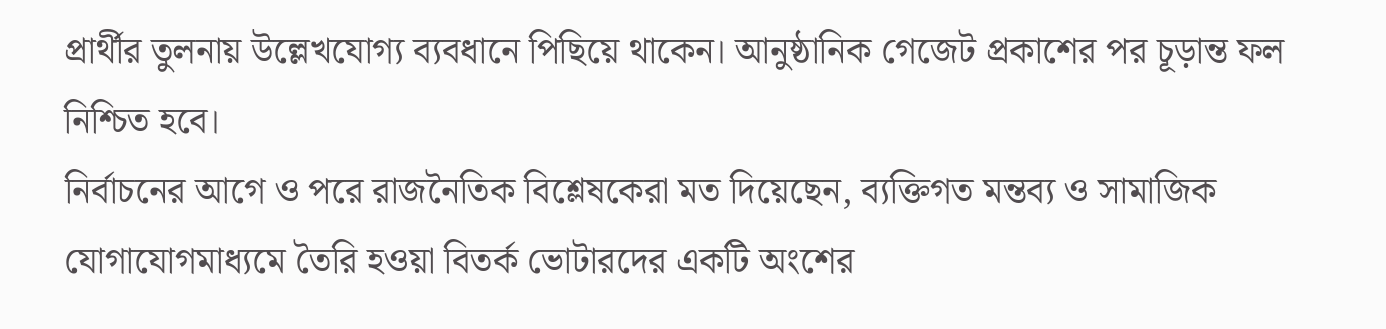প্রার্থীর তুলনায় উল্লেখযোগ্য ব্যবধানে পিছিয়ে থাকেন। আনুষ্ঠানিক গেজেট প্রকাশের পর চূড়ান্ত ফল নিশ্চিত হবে।
নির্বাচনের আগে ও পরে রাজনৈতিক বিশ্লেষকেরা মত দিয়েছেন, ব্যক্তিগত মন্তব্য ও সামাজিক যোগাযোগমাধ্যমে তৈরি হওয়া বিতর্ক ভোটারদের একটি অংশের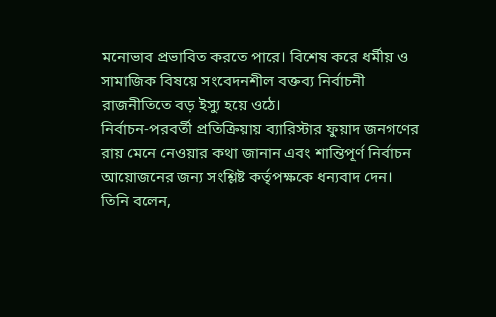মনোভাব প্রভাবিত করতে পারে। বিশেষ করে ধর্মীয় ও সামাজিক বিষয়ে সংবেদনশীল বক্তব্য নির্বাচনী রাজনীতিতে বড় ইস্যু হয়ে ওঠে।
নির্বাচন-পরবর্তী প্রতিক্রিয়ায় ব্যারিস্টার ফুয়াদ জনগণের রায় মেনে নেওয়ার কথা জানান এবং শান্তিপূর্ণ নির্বাচন আয়োজনের জন্য সংশ্লিষ্ট কর্তৃপক্ষকে ধন্যবাদ দেন। তিনি বলেন,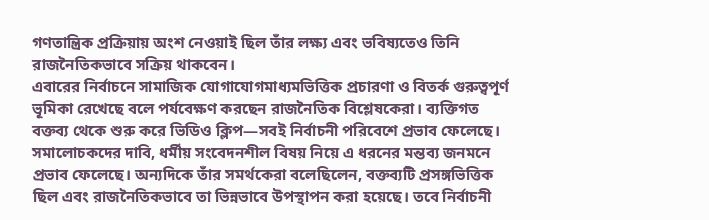গণতান্ত্রিক প্রক্রিয়ায় অংশ নেওয়াই ছিল তাঁর লক্ষ্য এবং ভবিষ্যতেও তিনি রাজনৈতিকভাবে সক্রিয় থাকবেন।
এবারের নির্বাচনে সামাজিক যোগাযোগমাধ্যমভিত্তিক প্রচারণা ও বিতর্ক গুরুত্বপূর্ণ ভূমিকা রেখেছে বলে পর্যবেক্ষণ করছেন রাজনৈতিক বিশ্লেষকেরা। ব্যক্তিগত বক্তব্য থেকে শুরু করে ভিডিও ক্লিপ—সবই নির্বাচনী পরিবেশে প্রভাব ফেলেছে।
সমালোচকদের দাবি, ধর্মীয় সংবেদনশীল বিষয় নিয়ে এ ধরনের মন্তব্য জনমনে প্রভাব ফেলেছে। অন্যদিকে তাঁর সমর্থকেরা বলেছিলেন, বক্তব্যটি প্রসঙ্গভিত্তিক ছিল এবং রাজনৈতিকভাবে তা ভিন্নভাবে উপস্থাপন করা হয়েছে। তবে নির্বাচনী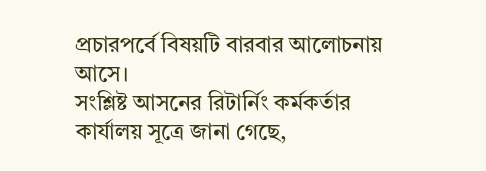প্রচারপর্বে বিষয়টি বারবার আলোচনায় আসে।
সংশ্লিষ্ট আসনের রিটার্নিং কর্মকর্তার কার্যালয় সূত্রে জানা গেছে,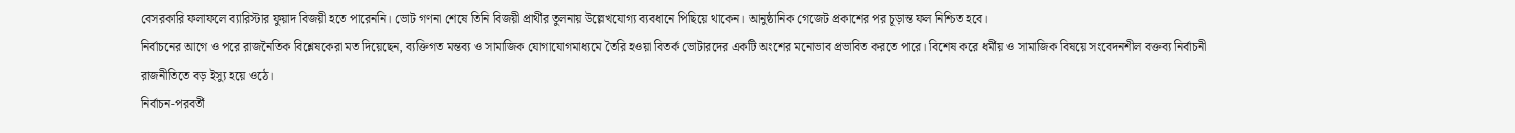বেসরকারি ফলাফলে ব্যারিস্টার ফুয়াদ বিজয়ী হতে পারেননি। ভোট গণনা শেষে তিনি বিজয়ী প্রার্থীর তুলনায় উল্লেখযোগ্য ব্যবধানে পিছিয়ে থাকেন। আনুষ্ঠানিক গেজেট প্রকাশের পর চূড়ান্ত ফল নিশ্চিত হবে।
নির্বাচনের আগে ও পরে রাজনৈতিক বিশ্লেষকেরা মত দিয়েছেন, ব্যক্তিগত মন্তব্য ও সামাজিক যোগাযোগমাধ্যমে তৈরি হওয়া বিতর্ক ভোটারদের একটি অংশের মনোভাব প্রভাবিত করতে পারে। বিশেষ করে ধর্মীয় ও সামাজিক বিষয়ে সংবেদনশীল বক্তব্য নির্বাচনী রাজনীতিতে বড় ইস্যু হয়ে ওঠে।
নির্বাচন-পরবর্তী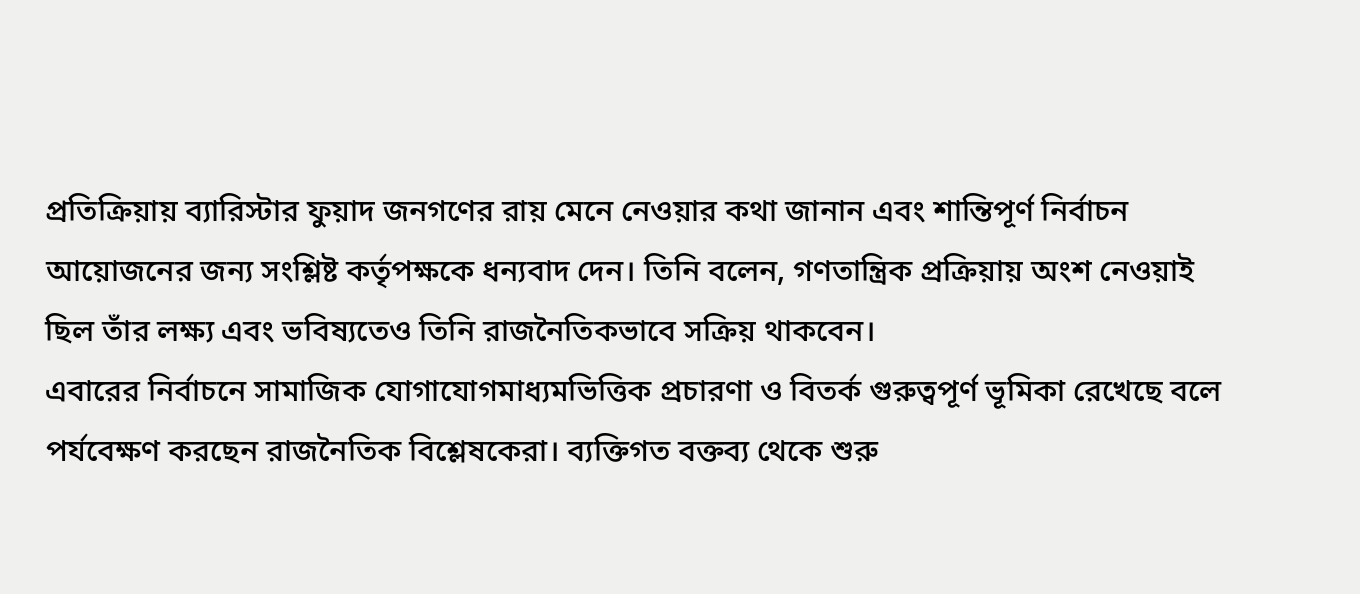প্রতিক্রিয়ায় ব্যারিস্টার ফুয়াদ জনগণের রায় মেনে নেওয়ার কথা জানান এবং শান্তিপূর্ণ নির্বাচন আয়োজনের জন্য সংশ্লিষ্ট কর্তৃপক্ষকে ধন্যবাদ দেন। তিনি বলেন, গণতান্ত্রিক প্রক্রিয়ায় অংশ নেওয়াই ছিল তাঁর লক্ষ্য এবং ভবিষ্যতেও তিনি রাজনৈতিকভাবে সক্রিয় থাকবেন।
এবারের নির্বাচনে সামাজিক যোগাযোগমাধ্যমভিত্তিক প্রচারণা ও বিতর্ক গুরুত্বপূর্ণ ভূমিকা রেখেছে বলে পর্যবেক্ষণ করছেন রাজনৈতিক বিশ্লেষকেরা। ব্যক্তিগত বক্তব্য থেকে শুরু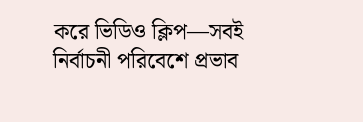করে ভিডিও ক্লিপ—সবই নির্বাচনী পরিবেশে প্রভাব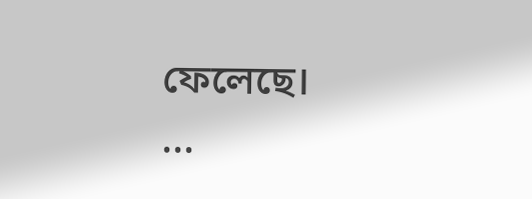ফেলেছে।
...